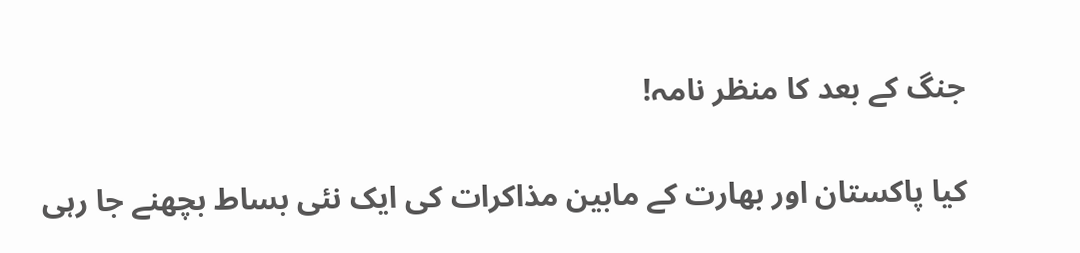جنگ کے بعد کا منظر نامہ!

کیا پاکستان اور بھارت کے مابین مذاکرات کی ایک نئی بساط بچھنے جا رہی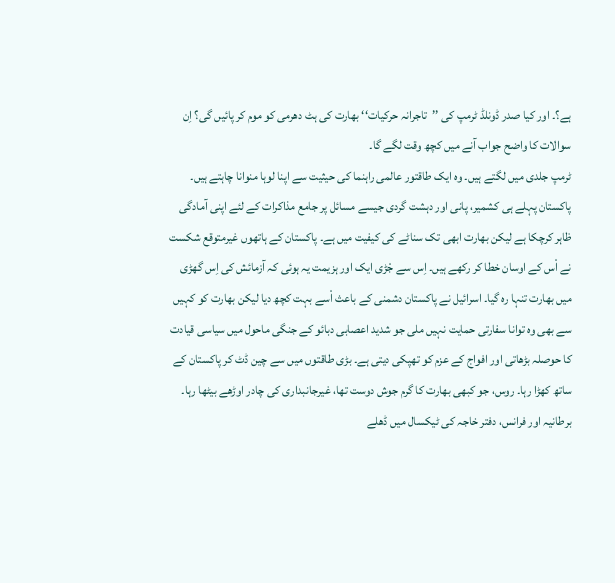ہے؟۔ اور کیا صدر ڈونلڈ ٹرمپ کی ’’تاجرانہ حرکیات‘‘ بھارت کی ہٹ دھرمی کو موم کر پائیں گی؟ اِن سوالات کا واضح جواب آنے میں کچھ وقت لگے گا۔
ٹرمپ جلدی میں لگتے ہیں۔ وہ ایک طاقتور عالمی راہنما کی حیثیت سے اپنا لوہا منوانا چاہتے ہیں۔ پاکستان پہلے ہی کشمیر، پانی اور دہشت گردی جیسے مسائل پر جامع مذاکرات کے لئے اپنی آمادگی ظاہر کرچکا ہے لیکن بھارت ابھی تک سناٹے کی کیفیت میں ہے۔ پاکستان کے ہاتھوں غیرمتوقع شکست نے اْس کے اوسان خطا کر رکھے ہیں۔ اِس سے جْڑی ایک اور ہزیمت یہ ہوئی کہ آزمائش کی اِس گھڑی میں بھارت تنہا رہ گیا۔ اسرائیل نے پاکستان دشمنی کے باعث اْسے بہت کچھ دیا لیکن بھارت کو کہیں سے بھی وہ توانا سفارتی حمایت نہیں ملی جو شدید اعصابی دبائو کے جنگی ماحول میں سیاسی قیادت کا حوصلہ بڑھاتی اور افواج کے عزم کو تھپکی دیتی ہے۔ بڑی طاقتوں میں سے چین ڈٹ کر پاکستان کے ساتھ کھڑا رہا۔ روس، جو کبھی بھارت کا گرم جوش دوست تھا، غیرجانبداری کی چادر اوڑھے بیٹھا رہا۔ برطانیہ اور فرانس، دفتر خاجہ کی ٹیکسال میں ڈھلے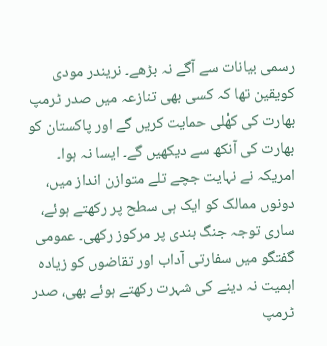رسمی بیانات سے آگے نہ بڑھے۔ نریندر مودی کویقین تھا کہ کسی بھی تنازعہ میں صدر ٹرمپ بھارت کی کھْلی حمایت کریں گے اور پاکستان کو بھارت کی آنکھ سے دیکھیں گے۔ ایسا نہ ہوا۔ امریکہ نے نہایت جچے تلے متوازن انداز میں، دونوں ممالک کو ایک ہی سطح پر رکھتے ہوئے، ساری توجہ جنگ بندی پر مرکوز رکھی۔ عمومی گفتگو میں سفارتی آداب اور تقاضوں کو زیادہ اہمیت نہ دینے کی شہرت رکھتے ہوئے بھی، صدر ٹرمپ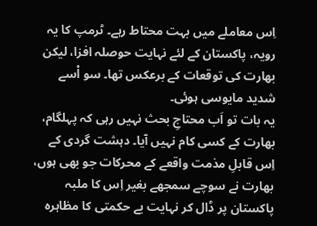اِس معاملے میں بہت محتاط رہے۔ ٹرمپ کا یہ رویہ، پاکستان کے لئے نہایت حوصلہ افزا، لیکن بھارت کی توقعات کے برعکس تھا۔ سو اْسے شدید مایوسی ہوئی۔
یہ بات تو اَب محتاجِ بحث نہیں رہی کہ پہلگام، بھارت کے کسی کام نہیں آیا۔ دہشت گردی کے اِس قابلِ مذمت واقعے کے محرکات جو بھی ہوں، بھارت نے سوچے سمجھے بغیر اِس کا ملبہ پاکستان پر ڈال کر نہایت بے حکمتی کا مظاہرہ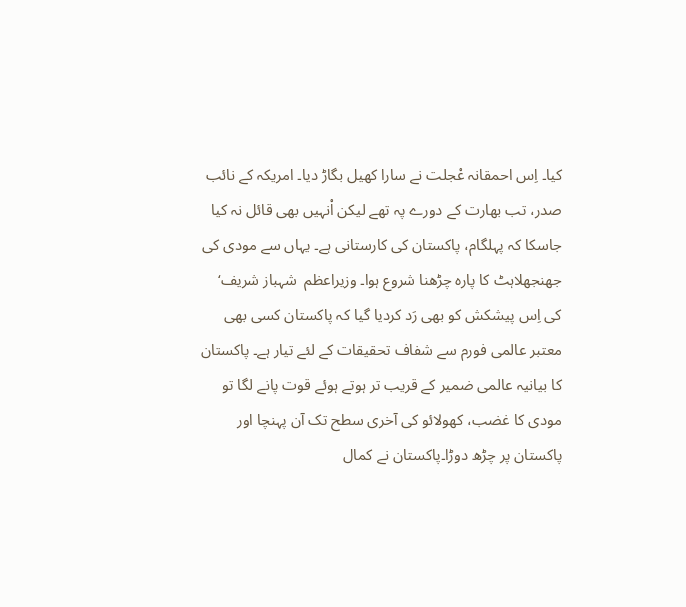کیا۔ اِس احمقانہ عْجلت نے سارا کھیل بگاڑ دیا۔ امریکہ کے نائب صدر، تب بھارت کے دورے پہ تھے لیکن اْنہیں بھی قائل نہ کیا جاسکا کہ پہلگام، پاکستان کی کارستانی ہے۔ یہاں سے مودی کی جھنجھلاہٹ کا پارہ چڑھنا شروع ہوا۔ وزیراعظم  شہباز شریف‘ کی اِس پیشکش کو بھی رَد کردیا گیا کہ پاکستان کسی بھی معتبر عالمی فورم سے شفاف تحقیقات کے لئے تیار ہے۔ پاکستان کا بیانیہ عالمی ضمیر کے قریب تر ہوتے ہوئے قوت پانے لگا تو مودی کا غضب، کھولائو کی آخری سطح تک آن پہنچا اور پاکستان پر چڑھ دوڑا۔پاکستان نے کمال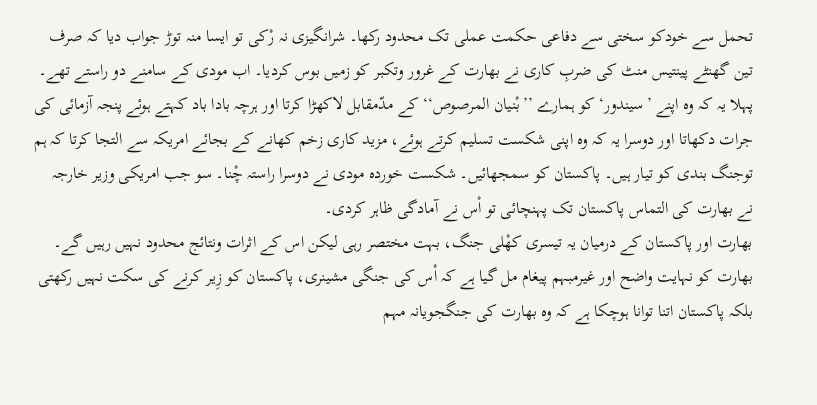تحمل سے خودکو سختی سے دفاعی حکمت عملی تک محدود رکھا۔ شرانگیزی نہ رْکی تو ایسا منہ توڑ جواب دیا کہ صرف تین گھنٹے پینتیس منٹ کی ضربِ کاری نے بھارت کے غرور وتکبر کو زمیں بوس کردیا۔ اب مودی کے سامنے دو راستے تھے۔ پہلا یہ کہ وہ اپنے ’سیندور‘ کو ہمارے ’’بْنیان المرصوص‘‘ کے مدّمقابل لاکھڑا کرتا اور ہرچہ بادا باد کہتے ہوئے پنجہ آزمائی کی جرات دکھاتا اور دوسرا یہ کہ وہ اپنی شکست تسلیم کرتے ہوئے، مزید کاری زخم کھانے کے بجائے امریکہ سے التجا کرتا کہ ہم توجنگ بندی کو تیار ہیں۔ پاکستان کو سمجھائیں۔ شکست خوردہ مودی نے دوسرا راستہ چْنا۔ سو جب امریکی وزیر خارجہ نے بھارت کی التماس پاکستان تک پہنچائی تو اْس نے آمادگی ظاہر کردی۔
بھارت اور پاکستان کے درمیان یہ تیسری کھْلی جنگ، بہت مختصر رہی لیکن اس کے اثرات ونتائج محدود نہیں رہیں گے۔ بھارت کو نہایت واضح اور غیرمبہم پیغام مل گیا ہے کہ اْس کی جنگی مشینری، پاکستان کو زِیر کرنے کی سکت نہیں رکھتی بلکہ پاکستان اتنا توانا ہوچکا ہے کہ وہ بھارت کی جنگجویانہ مہم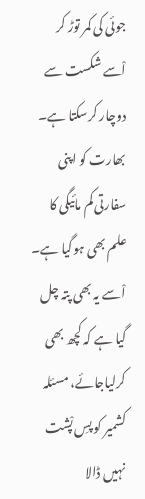جوئی کی کمر توڑ کر اْسے شکست سے دوچار کرسکتا ہے۔ بھارت کو اپنی سفارتی کم مائیگی کا علم بھی ہوگیا ہے۔ اْسے یہ بھی پتہ چل گیا ہے کہ کچھ بھی کرلیاجائے، مسئلہ کشمیر کو پسِ پْشت نہیں ڈالا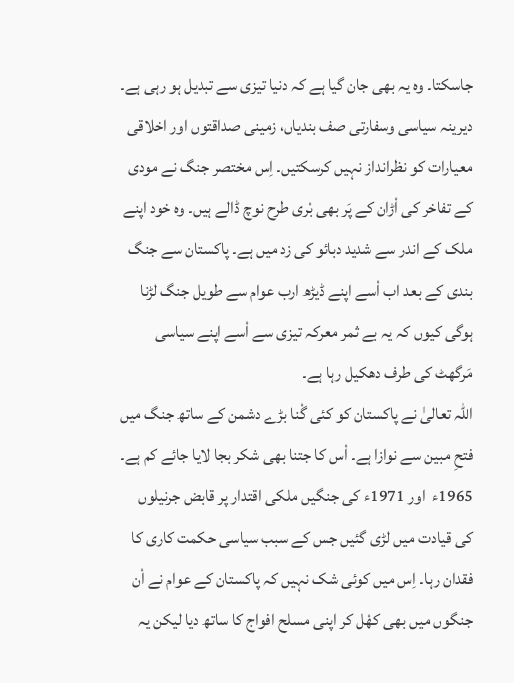جاسکتا۔ وہ یہ بھی جان گیا ہے کہ دنیا تیزی سے تبدیل ہو رہی ہے۔ دیرینہ سیاسی وسفارتی صف بندیاں، زمینی صداقتوں اور اخلاقی معیارات کو نظرانداز نہیں کرسکتیں۔ اِس مختصر جنگ نے مودی کے تفاخر کی اْڑان کے پَر بھی بْری طرح نوچ ڈالے ہیں۔ وہ خود اپنے ملک کے اندر سے شدید دبائو کی زد میں ہے۔ پاکستان سے جنگ بندی کے بعد اب اْسے اپنے ڈیڑھ ارب عوام سے طویل جنگ لڑنا ہوگی کیوں کہ یہ بے ثمر معرکہ تیزی سے اْسے اپنے سیاسی مَرگھٹ کی طرف دھکیل رہا ہے۔
اللہ تعالیٰ نے پاکستان کو کئی گْنا بڑے دشمن کے ساتھ جنگ میں فتحِ مبین سے نوازا ہے۔ اْس کا جتنا بھی شکر بجا لایا جائے کم ہے۔ 1965ء  اور 1971ء کی جنگیں ملکی اقتدار پر قابض جرنیلوں کی قیادت میں لڑی گئیں جس کے سبب سیاسی حکمت کاری کا فقدان رہا۔ اِس میں کوئی شک نہیں کہ پاکستان کے عوام نے اْن جنگوں میں بھی کھْل کر اپنی مسلح افواج کا ساتھ دیا لیکن یہ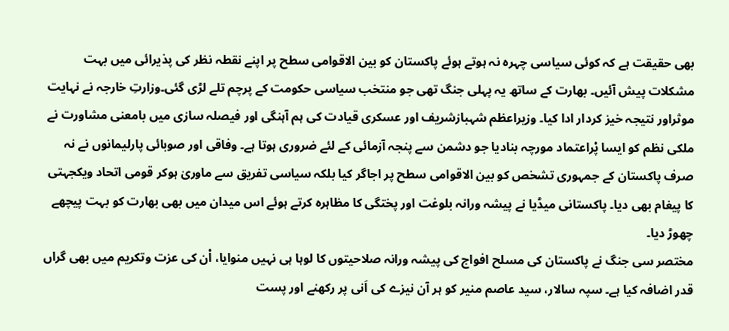بھی حقیقت ہے کہ کوئی سیاسی چہرہ نہ ہوتے ہوئے پاکستان کو بین الاقوامی سطح پر اپنے نقطہ نظر کی پذیرائی میں بہت مشکلات پیش آئیں۔ بھارت کے ساتھ یہ پہلی جنگ تھی جو منتخب سیاسی حکومت کے پرچم تلے لڑی گئی۔وزارتِ خارجہ نے نہایت موثراور نتیجہ خیز کردار ادا کیا۔ وزیراعظم شہبازشریف اور عسکری قیادت کی ہم آہنگی اور فیصلہ سازی میں بامعنی مشاورت نے ملکی نظم کو ایسا پْراعتماد مورچہ بنادیا جو دشمن سے پنجہ آزمائی کے لئے ضروری ہوتا ہے۔ وفاقی اور صوبائی پارلیمانوں نے نہ صرف پاکستان کے جمہوری تشخص کو بین الاقوامی سطح پر اجاگر کیا بلکہ سیاسی تفریق سے ماوریٰ ہوکر قومی اتحاد ویکجہتی کا پیغام بھی دیا۔ پاکستانی میڈیا نے پیشہ ورانہ بلوغت اور پختگی کا مظاہرہ کرتے ہوئے اس میدان میں بھی بھارت کو بہت پیچھے چھوڑ دیا۔
مختصر سی جنگ نے پاکستان کی مسلح افواج کی پیشہ ورانہ صلاحیتوں کا لوہا ہی نہیں منوایا، اْن کی عزت وتکریم میں بھی گراں قدر اضافہ کیا ہے۔ سپہ سالار، سید عاصم منیر کو ہر آن نیزے کی اَنی پر رکھنے اور پست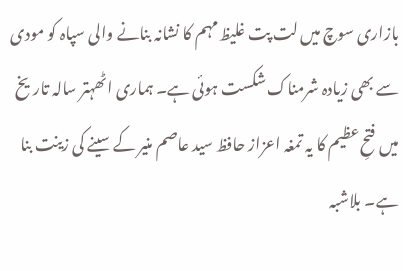بازاری سوچ میں لت پت غلیظ مہم کا نشانہ بنانے والی سپاہ کو مودی سے بھی زیادہ شرمناک شکست ہوئی ہے۔ ہماری اٹھہتر سالہ تاریخ میں فتحِ عظیم کا یہ تمغہ اعزاز حافظ سید عاصم منیر کے سینے کی زینت بنا ہے۔ بلاشبہ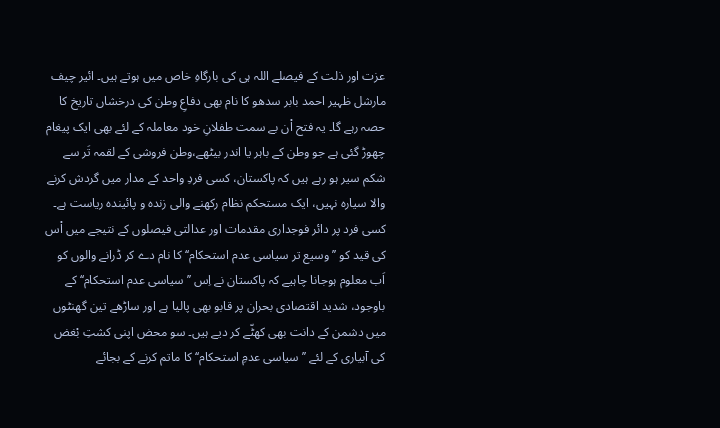عزت اور ذلت کے فیصلے اللہ ہی کی بارگاہِ خاص میں ہوتے ہیں۔ ائیر چیف مارشل ظہیر احمد بابر سدھو کا نام بھی دفاعِ وطن کی درخشاں تاریخ کا حصہ رہے گا۔ یہ فتح اْن بے سمت طفلانِ خود معاملہ کے لئے بھی ایک پیغام چھوڑ گئی ہے جو وطن کے باہر یا اندر بیٹھے،وطن فروشی کے لقمہ تَر سے شکم سیر ہو رہے ہیں کہ پاکستان، کسی فردِ واحد کے مدار میں گردش کرنے والا سیارہ نہیں، ایک مستحکم نظام رکھنے والی زندہ و پائیندہ ریاست ہے۔ کسی فرد پر دائر فوجداری مقدمات اور عدالتی فیصلوں کے نتیجے میں اْس کی قید کو ’’وسیع تر سیاسی عدم استحکام‘‘ کا نام دے کر ڈرانے والوں کو اَب معلوم ہوجانا چاہیے کہ پاکستان نے اِس ’’سیاسی عدم استحکام‘‘ کے باوجود، شدید اقتصادی بحران پر قابو بھی پالیا ہے اور ساڑھے تین گھنٹوں میں دشمن کے دانت بھی کھٹّے کر دیے ہیں۔ سو محض اپنی کشتِ بْغض کی آبیاری کے لئے ’’سیاسی عدمِ استحکام‘‘ کا ماتم کرنے کے بجائے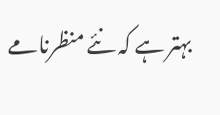بہتر ہے کہ نئے منظرنامے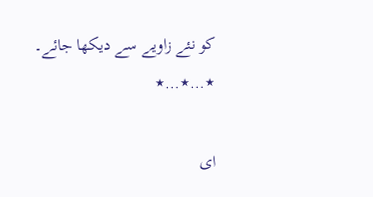کو نئے زاویے سے دیکھا جائے۔
٭…٭…٭

ای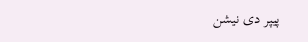پیپر دی نیشن